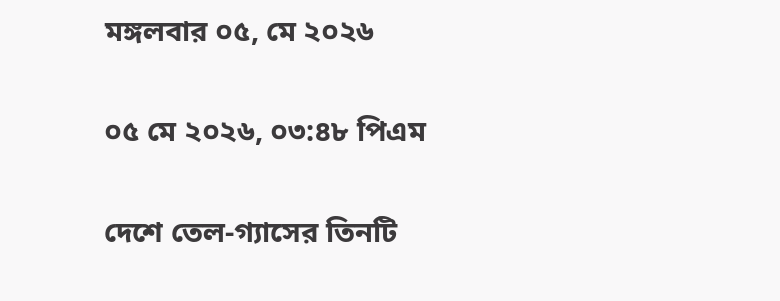মঙ্গলবার ০৫, মে ২০২৬

০৫ মে ২০২৬, ০৩:৪৮ পিএম

দেশে তেল-গ্যাসের তিনটি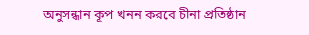অনুসন্ধান কূপ খনন করবে চীনা প্রতিষ্ঠান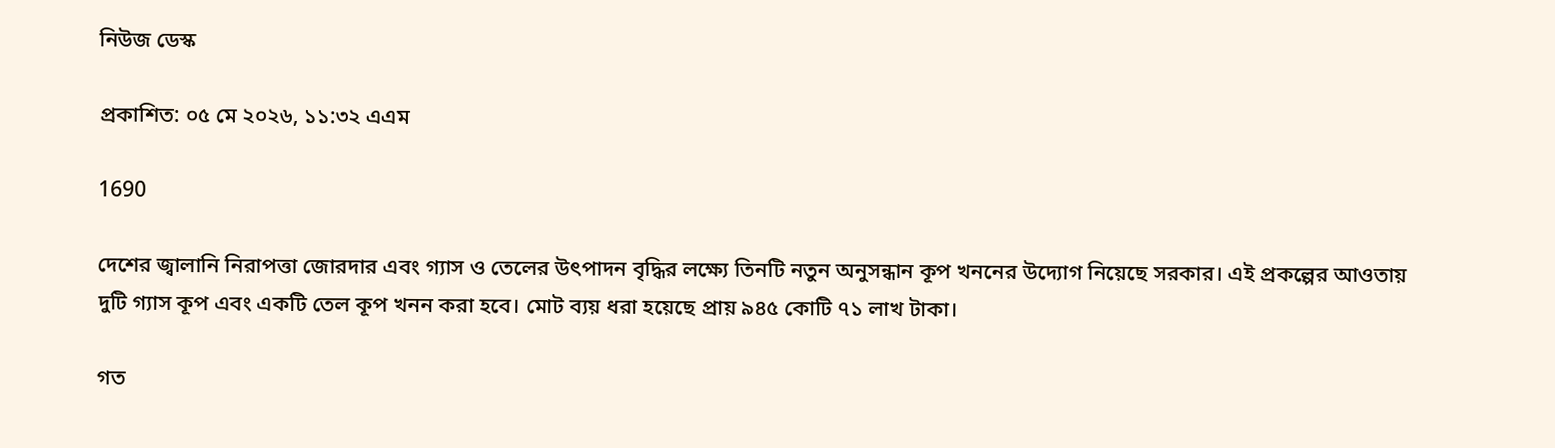নিউজ ডেস্ক

প্রকাশিত: ০৫ মে ২০২৬, ১১:৩২ এএম

1690

দেশের জ্বালানি নিরাপত্তা জোরদার এবং গ্যাস ও তেলের উৎপাদন বৃদ্ধির লক্ষ্যে তিনটি নতুন অনুসন্ধান কূপ খননের উদ্যোগ নিয়েছে সরকার। এই প্রকল্পের আওতায় দুটি গ্যাস কূপ এবং একটি তেল কূপ খনন করা হবে। মোট ব্যয় ধরা হয়েছে প্রায় ৯৪৫ কোটি ৭১ লাখ টাকা।

গত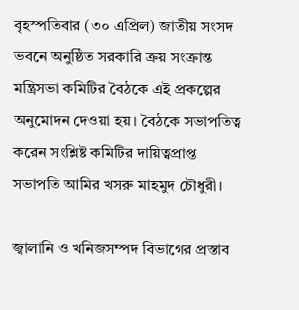বৃহস্পতিবার (৩০ এপ্রিল) জাতীয় সংসদ ভবনে অনুষ্ঠিত সরকারি ক্রয় সংক্রান্ত মন্ত্রিসভা কমিটির বৈঠকে এই প্রকল্পের অনুমোদন দেওয়া হয়। বৈঠকে সভাপতিত্ব করেন সংশ্লিষ্ট কমিটির দায়িত্বপ্রাপ্ত সভাপতি আমির খসরু মাহমুদ চৌধুরী।

জ্বালানি ও খনিজসম্পদ বিভাগের প্রস্তাব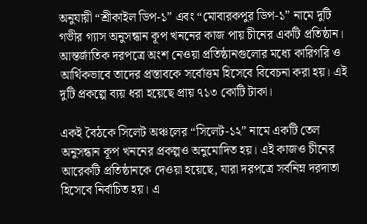অনুযায়ী “শ্রীকাইল ডিপ-১” এবং “মোবারকপুর ডিপ-১” নামে দুটি গভীর গ্যাস অনুসন্ধান কূপ খননের কাজ পায় চীনের একটি প্রতিষ্ঠান। আন্তর্জাতিক দরপত্রে অংশ নেওয়া প্রতিষ্ঠানগুলোর মধ্যে কারিগরি ও আর্থিকভাবে তাদের প্রস্তাবকে সর্বোত্তম হিসেবে বিবেচনা করা হয়। এই দুটি প্রকল্পে ব্যয় ধরা হয়েছে প্রায় ৭১৩ কোটি টাকা।

একই বৈঠকে সিলেট অঞ্চলের “সিলেট-১২” নামে একটি তেল অনুসন্ধান কূপ খননের প্রকল্পও অনুমোদিত হয়। এই কাজও চীনের আরেকটি প্রতিষ্ঠানকে দেওয়া হয়েছে, যারা দরপত্রে সর্বনিম্ন দরদাতা হিসেবে নির্বাচিত হয়। এ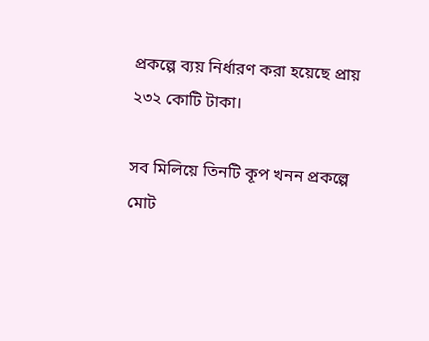প্রকল্পে ব্যয় নির্ধারণ করা হয়েছে প্রায় ২৩২ কোটি টাকা।

সব মিলিয়ে তিনটি কূপ খনন প্রকল্পে মোট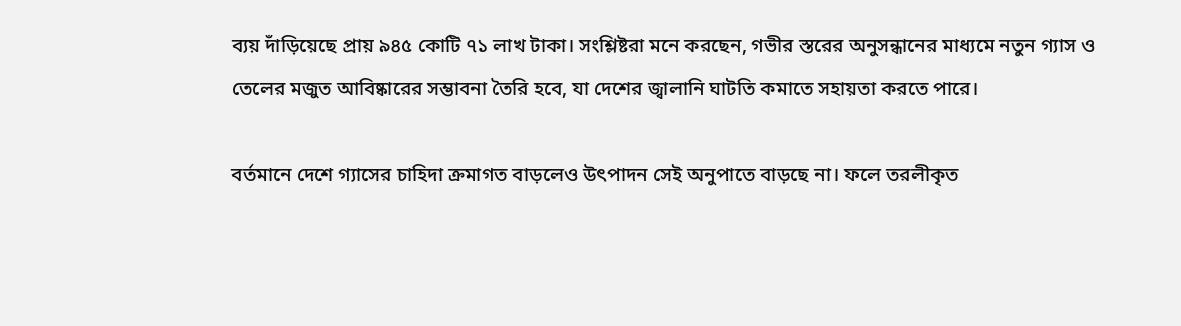ব্যয় দাঁড়িয়েছে প্রায় ৯৪৫ কোটি ৭১ লাখ টাকা। সংশ্লিষ্টরা মনে করছেন, গভীর স্তরের অনুসন্ধানের মাধ্যমে নতুন গ্যাস ও তেলের মজুত আবিষ্কারের সম্ভাবনা তৈরি হবে, যা দেশের জ্বালানি ঘাটতি কমাতে সহায়তা করতে পারে।

বর্তমানে দেশে গ্যাসের চাহিদা ক্রমাগত বাড়লেও উৎপাদন সেই অনুপাতে বাড়ছে না। ফলে তরলীকৃত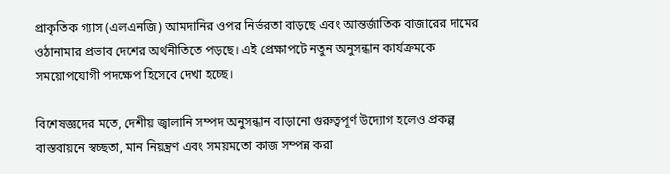প্রাকৃতিক গ্যাস (এলএনজি) আমদানির ওপর নির্ভরতা বাড়ছে এবং আন্তর্জাতিক বাজারের দামের ওঠানামার প্রভাব দেশের অর্থনীতিতে পড়ছে। এই প্রেক্ষাপটে নতুন অনুসন্ধান কার্যক্রমকে সময়োপযোগী পদক্ষেপ হিসেবে দেখা হচ্ছে।

বিশেষজ্ঞদের মতে, দেশীয় জ্বালানি সম্পদ অনুসন্ধান বাড়ানো গুরুত্বপূর্ণ উদ্যোগ হলেও প্রকল্প বাস্তবায়নে স্বচ্ছতা, মান নিয়ন্ত্রণ এবং সময়মতো কাজ সম্পন্ন করা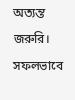অত্যন্ত জরুরি। সফলভাবে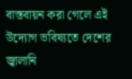বাস্তবায়ন করা গেলে এই উদ্যোগ ভবিষ্যতে দেশের জ্বালানি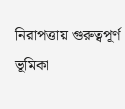নিরাপত্তায় গুরুত্বপূর্ণ ভূমিকা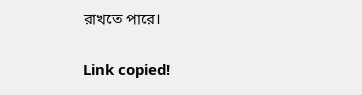রাখতে পারে।

Link copied!